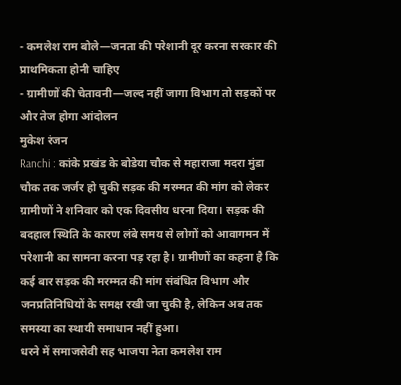- कमलेश राम बोले—जनता की परेशानी दूर करना सरकार की प्राथमिकता होनी चाहिए
- ग्रामीणों की चेतावनी—जल्द नहीं जागा विभाग तो सड़कों पर और तेज होगा आंदोलन
मुकेश रंजन
Ranchi : कांके प्रखंड के बोडेया चौक से महाराजा मदरा मुंडा चौक तक जर्जर हो चुकी सड़क की मरम्मत की मांग को लेकर ग्रामीणों ने शनिवार को एक दिवसीय धरना दिया। सड़क की बदहाल स्थिति के कारण लंबे समय से लोगों को आवागमन में परेशानी का सामना करना पड़ रहा है। ग्रामीणों का कहना है कि कई बार सड़क की मरम्मत की मांग संबंधित विभाग और जनप्रतिनिधियों के समक्ष रखी जा चुकी है, लेकिन अब तक समस्या का स्थायी समाधान नहीं हुआ।
धरने में समाजसेवी सह भाजपा नेता कमलेश राम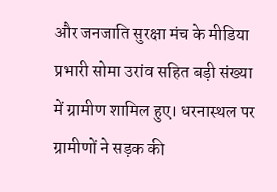और जनजाति सुरक्षा मंच के मीडिया प्रभारी सोमा उरांव सहित बड़ी संख्या में ग्रामीण शामिल हुए। धरनास्थल पर ग्रामीणों ने सड़क की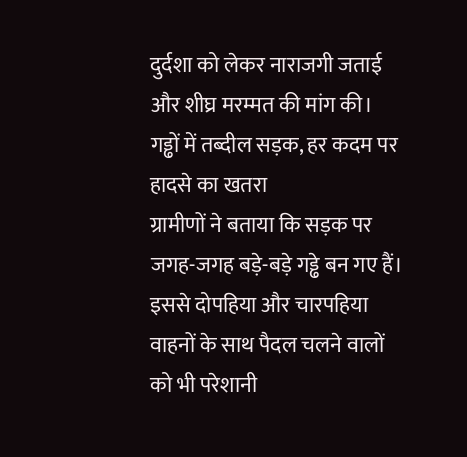दुर्दशा को लेकर नाराजगी जताई और शीघ्र मरम्मत की मांग की।
गड्ढों में तब्दील सड़क, हर कदम पर हादसे का खतरा
ग्रामीणों ने बताया कि सड़क पर जगह-जगह बड़े-बड़े गड्ढे बन गए हैं। इससे दोपहिया और चारपहिया वाहनों के साथ पैदल चलने वालों को भी परेशानी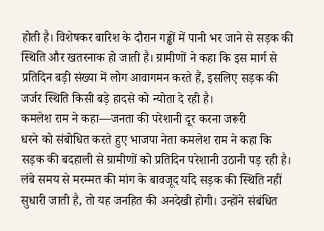होती है। विशेषकर बारिश के दौरान गड्ढों में पानी भर जाने से सड़क की स्थिति और खतरनाक हो जाती है। ग्रामीणों ने कहा कि इस मार्ग से प्रतिदिन बड़ी संख्या में लोग आवागमन करते हैं, इसलिए सड़क की जर्जर स्थिति किसी बड़े हादसे को न्योता दे रही है।
कमलेश राम ने कहा—जनता की परेशानी दूर करना जरूरी
धरने को संबोधित करते हुए भाजपा नेता कमलेश राम ने कहा कि सड़क की बदहाली से ग्रामीणों को प्रतिदिन परेशानी उठानी पड़ रही है। लंबे समय से मरम्मत की मांग के बावजूद यदि सड़क की स्थिति नहीं सुधारी जाती है, तो यह जनहित की अनदेखी होगी। उन्होंने संबंधित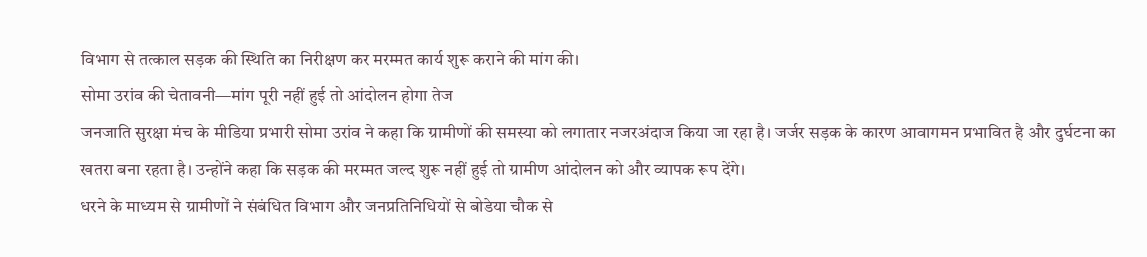विभाग से तत्काल सड़क की स्थिति का निरीक्षण कर मरम्मत कार्य शुरू कराने की मांग की।
सोमा उरांव की चेतावनी—मांग पूरी नहीं हुई तो आंदोलन होगा तेज
जनजाति सुरक्षा मंच के मीडिया प्रभारी सोमा उरांव ने कहा कि ग्रामीणों की समस्या को लगातार नजरअंदाज किया जा रहा है। जर्जर सड़क के कारण आवागमन प्रभावित है और दुर्घटना का खतरा बना रहता है। उन्होंने कहा कि सड़क की मरम्मत जल्द शुरू नहीं हुई तो ग्रामीण आंदोलन को और व्यापक रूप देंगे।
धरने के माध्यम से ग्रामीणों ने संबंधित विभाग और जनप्रतिनिधियों से बोडेया चौक से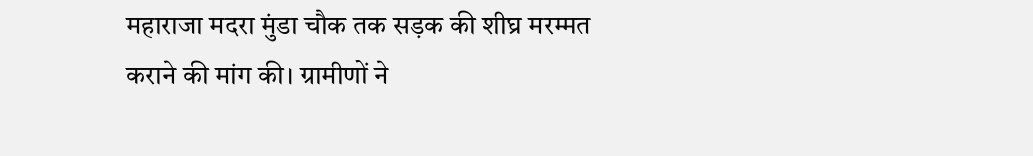महाराजा मदरा मुंडा चौक तक सड़क की शीघ्र मरम्मत कराने की मांग की। ग्रामीणों ने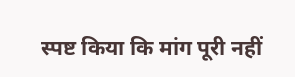स्पष्ट किया कि मांग पूरी नहीं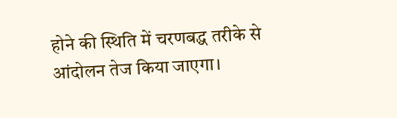होने की स्थिति में चरणबद्ध तरीके से आंदोलन तेज किया जाएगा।